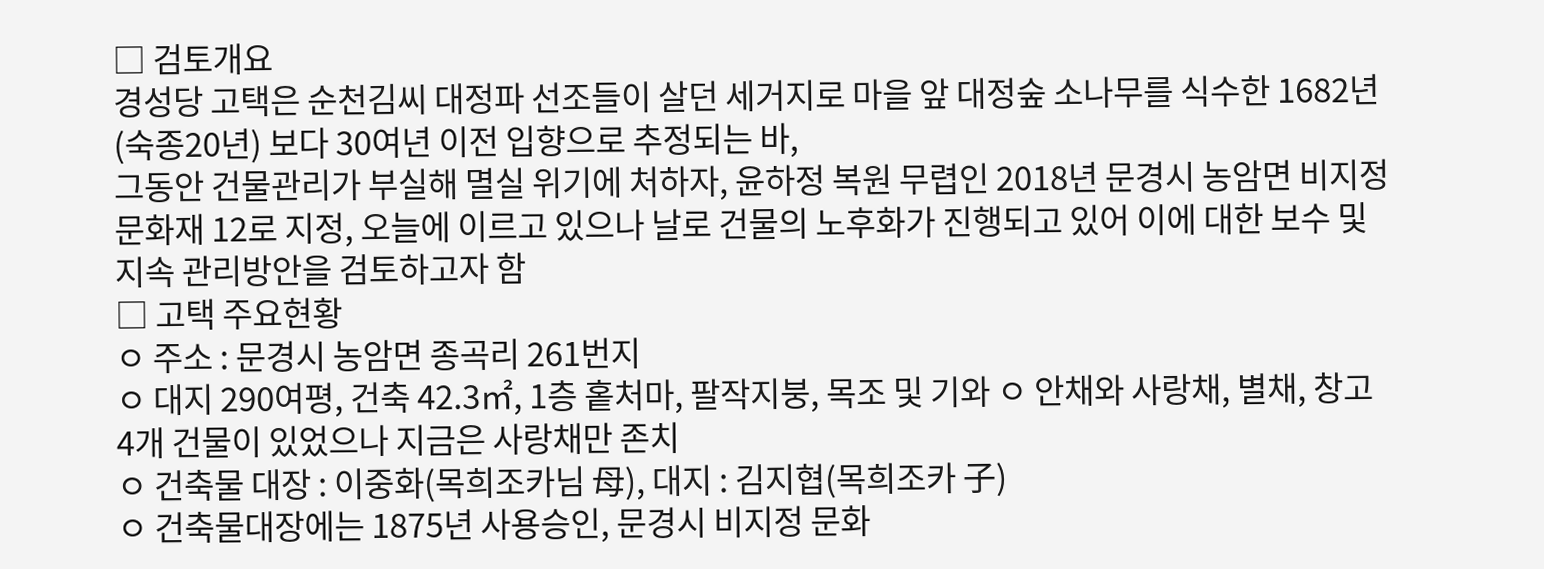□ 검토개요
경성당 고택은 순천김씨 대정파 선조들이 살던 세거지로 마을 앞 대정숲 소나무를 식수한 1682년(숙종20년) 보다 30여년 이전 입향으로 추정되는 바,
그동안 건물관리가 부실해 멸실 위기에 처하자, 윤하정 복원 무렵인 2018년 문경시 농암면 비지정문화재 12로 지정, 오늘에 이르고 있으나 날로 건물의 노후화가 진행되고 있어 이에 대한 보수 및 지속 관리방안을 검토하고자 함
□ 고택 주요현황
ㅇ 주소 : 문경시 농암면 종곡리 261번지
ㅇ 대지 290여평, 건축 42.3㎡, 1층 홑처마, 팔작지붕, 목조 및 기와 ㅇ 안채와 사랑채, 별채, 창고 4개 건물이 있었으나 지금은 사랑채만 존치
ㅇ 건축물 대장 : 이중화(목희조카님 母), 대지 : 김지협(목희조카 子)
ㅇ 건축물대장에는 1875년 사용승인, 문경시 비지정 문화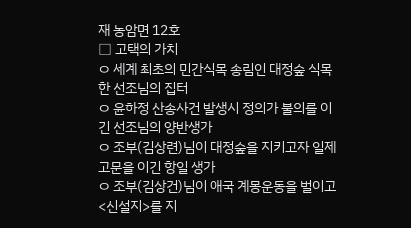재 농암면 12호
□ 고택의 가치
ㅇ 세계 최초의 민간식목 송림인 대정숲 식목한 선조님의 집터
ㅇ 윤하정 산송사건 발생시 정의가 불의를 이긴 선조님의 양반생가
ㅇ 조부(김상련)님이 대정숲을 지키고자 일제 고문을 이긴 항일 생가
ㅇ 조부(김상건)님이 애국 계몽운동을 벌이고 <신설지>를 지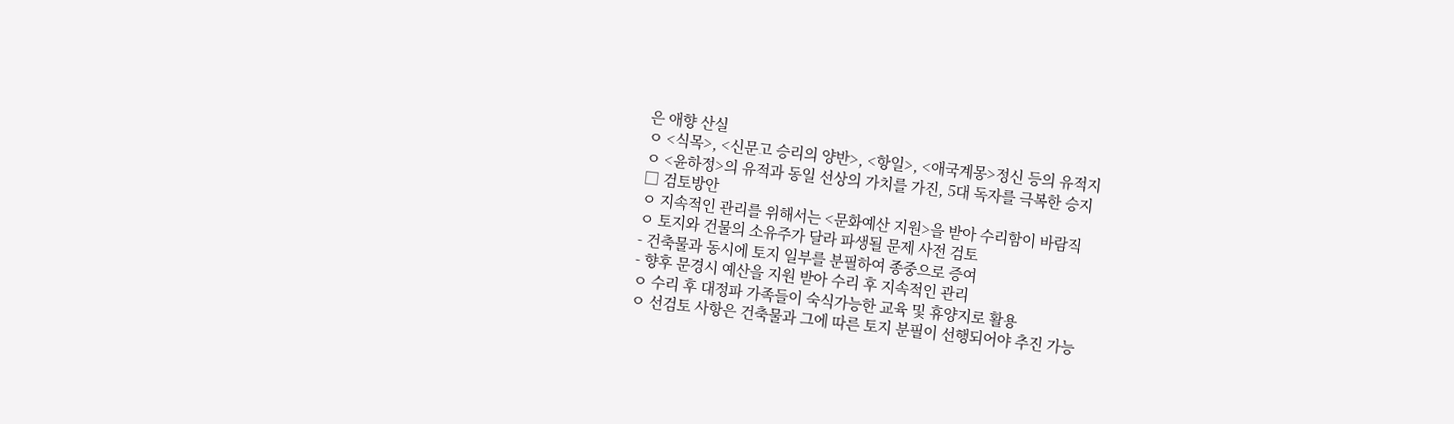은 애향 산실
ㅇ <식목>, <신문고 승리의 양반>, <항일>, <애국계몽>정신 등의 유적지
ㅇ <윤하정>의 유적과 동일 선상의 가치를 가진, 5대 독자를 극복한 승지
□ 검토방안
ㅇ 지속적인 관리를 위해서는 <문화예산 지원>을 받아 수리함이 바람직
ㅇ 토지와 건물의 소유주가 달라 파생될 문제 사전 검토
- 건축물과 동시에 토지 일부를 분필하여 종중으로 증여
- 향후 문경시 예산을 지원 받아 수리 후 지속적인 관리
ㅇ 수리 후 대정파 가족들이 숙식가능한 교육 및 휴양지로 활용
ㅇ 선검토 사항은 건축물과 그에 따른 토지 분필이 선행되어야 추진 가능